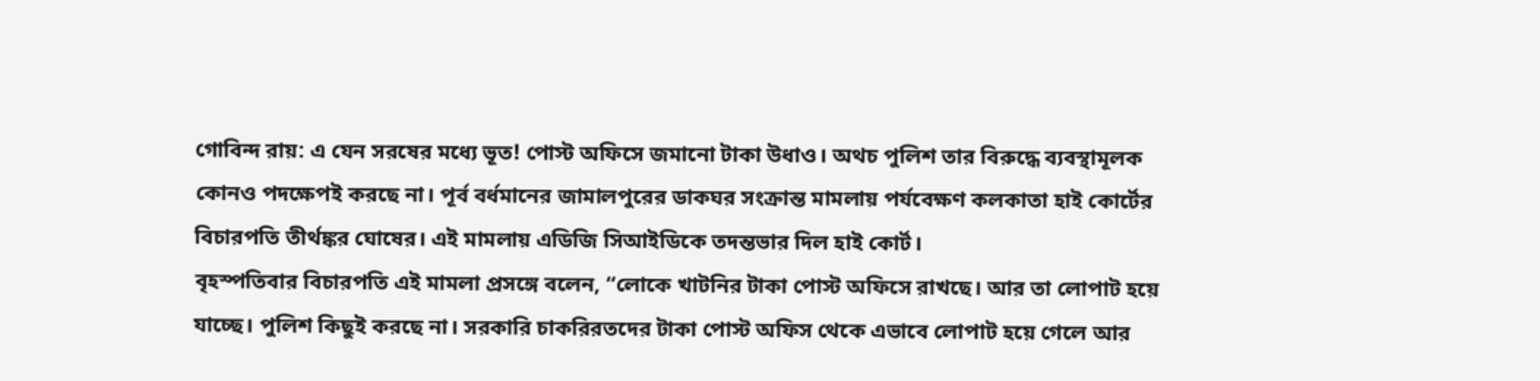গোবিন্দ রায়: এ যেন সরষের মধ্যে ভূত! পোস্ট অফিসে জমানো টাকা উধাও। অথচ পুলিশ তার বিরুদ্ধে ব্যবস্থামূলক কোনও পদক্ষেপই করছে না। পূর্ব বর্ধমানের জামালপুরের ডাকঘর সংক্রান্ত মামলায় পর্যবেক্ষণ কলকাতা হাই কোর্টের বিচারপতি তীর্থঙ্কর ঘোষের। এই মামলায় এডিজি সিআইডিকে তদন্তভার দিল হাই কোর্ট।
বৃহস্পতিবার বিচারপতি এই মামলা প্রসঙ্গে বলেন, “লোকে খাটনির টাকা পোস্ট অফিসে রাখছে। আর তা লোপাট হয়ে যাচ্ছে। পুলিশ কিছুই করছে না। সরকারি চাকরিরতদের টাকা পোস্ট অফিস থেকে এভাবে লোপাট হয়ে গেলে আর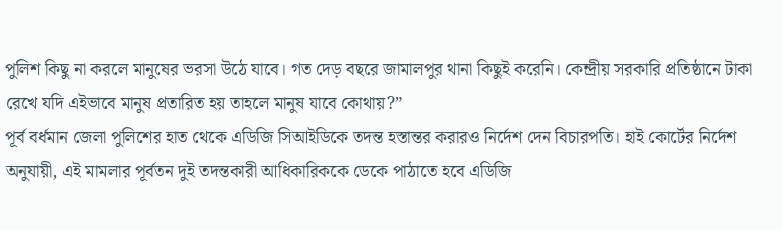পুলিশ কিছু না করলে মানুষের ভরসা উঠে যাবে। গত দেড় বছরে জামালপুর থানা কিছুই করেনি। কেন্দ্রীয় সরকারি প্রতিষ্ঠানে টাকা রেখে যদি এইভাবে মানুষ প্রতারিত হয় তাহলে মানুষ যাবে কোথায়?”
পূর্ব বর্ধমান জেলা পুলিশের হাত থেকে এডিজি সিআইডিকে তদন্ত হস্তান্তর করারও নির্দেশ দেন বিচারপতি। হাই কোর্টের নির্দেশ অনুযায়ী, এই মামলার পূর্বতন দুই তদন্তকারী আধিকারিককে ডেকে পাঠাতে হবে এডিজি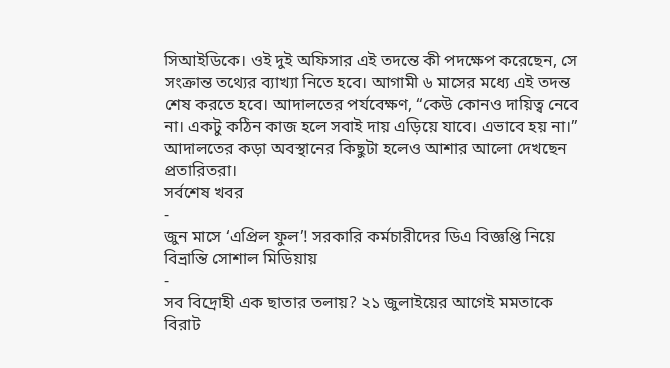সিআইডিকে। ওই দুই অফিসার এই তদন্তে কী পদক্ষেপ করেছেন, সে সংক্রান্ত তথ্যের ব্যাখ্যা নিতে হবে। আগামী ৬ মাসের মধ্যে এই তদন্ত শেষ করতে হবে। আদালতের পর্যবেক্ষণ, “কেউ কোনও দায়িত্ব নেবে না। একটু কঠিন কাজ হলে সবাই দায় এড়িয়ে যাবে। এভাবে হয় না।” আদালতের কড়া অবস্থানের কিছুটা হলেও আশার আলো দেখছেন প্রতারিতরা।
সর্বশেষ খবর
-
জুন মাসে ‘এপ্রিল ফুল’! সরকারি কর্মচারীদের ডিএ বিজ্ঞপ্তি নিয়ে বিভ্রান্তি সোশাল মিডিয়ায়
-
সব বিদ্রোহী এক ছাতার তলায়? ২১ জুলাইয়ের আগেই মমতাকে বিরাট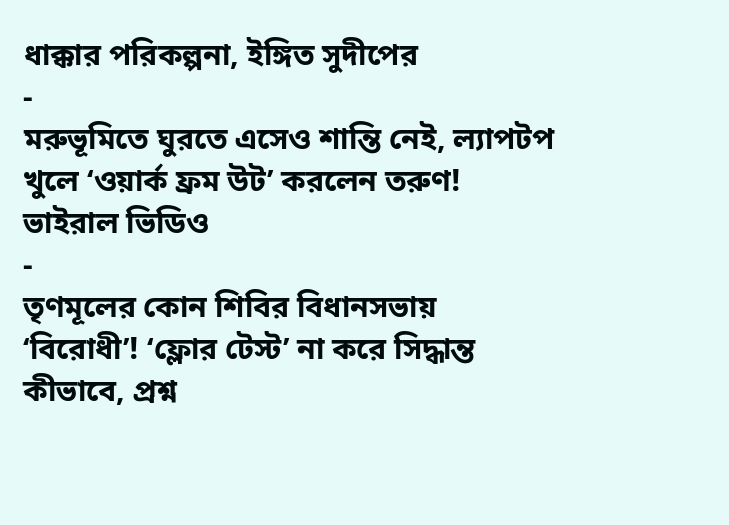ধাক্কার পরিকল্পনা, ইঙ্গিত সুদীপের
-
মরুভূমিতে ঘুরতে এসেও শান্তি নেই, ল্যাপটপ খুলে ‘ওয়ার্ক ফ্রম উট’ করলেন তরুণ! ভাইরাল ভিডিও
-
তৃণমূলের কোন শিবির বিধানসভায় ‘বিরোধী’! ‘ফ্লোর টেস্ট’ না করে সিদ্ধান্ত কীভাবে, প্রশ্ন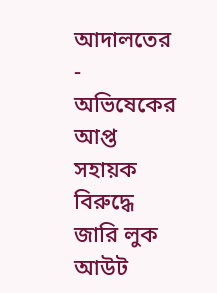আদালতের
-
অভিষেকের আপ্ত সহায়ক বিরুদ্ধে জারি লুক আউট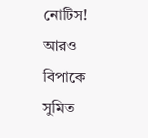নোটিস! আরও বিপাকে সুমিত